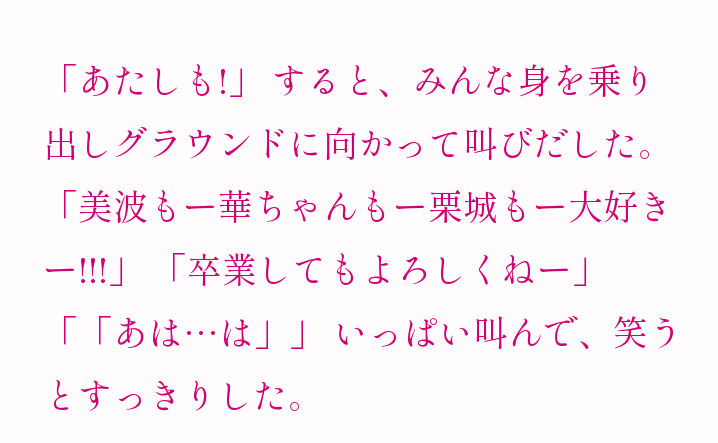「あたしも!」 すると、みんな身を乗り出しグラウンドに向かって叫びだした。 「美波もー華ちゃんもー栗城もー大好きー!!!」 「卒業してもよろしくねー」 「「あは…は」」 いっぱい叫んで、笑うとすっきりした。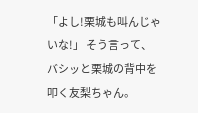「よし!栗城も叫んじゃいな!」 そう言って、バシッと栗城の背中を叩く友梨ちゃん。